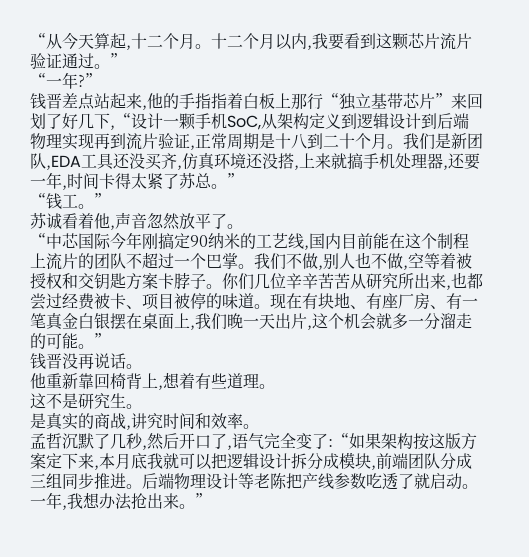“从今天算起,十二个月。十二个月以内,我要看到这颗芯片流片验证通过。”
“一年?”
钱晋差点站起来,他的手指指着白板上那行“独立基带芯片”来回划了好几下,“设计一颗手机SoC,从架构定义到逻辑设计到后端物理实现再到流片验证,正常周期是十八到二十个月。我们是新团队,EDA工具还没买齐,仿真环境还没搭,上来就搞手机处理器,还要一年,时间卡得太紧了苏总。”
“钱工。”
苏诚看着他,声音忽然放平了。
“中芯国际今年刚搞定90纳米的工艺线,国内目前能在这个制程上流片的团队不超过一个巴掌。我们不做,别人也不做,空等着被授权和交钥匙方案卡脖子。你们几位辛辛苦苦从研究所出来,也都尝过经费被卡、项目被停的味道。现在有块地、有座厂房、有一笔真金白银摆在桌面上,我们晚一天出片,这个机会就多一分溜走的可能。”
钱晋没再说话。
他重新靠回椅背上,想着有些道理。
这不是研究生。
是真实的商战,讲究时间和效率。
孟哲沉默了几秒,然后开口了,语气完全变了:“如果架构按这版方案定下来,本月底我就可以把逻辑设计拆分成模块,前端团队分成三组同步推进。后端物理设计等老陈把产线参数吃透了就启动。一年,我想办法抢出来。”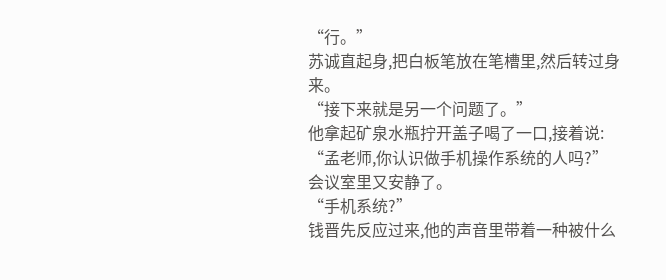“行。”
苏诚直起身,把白板笔放在笔槽里,然后转过身来。
“接下来就是另一个问题了。”
他拿起矿泉水瓶拧开盖子喝了一口,接着说:
“孟老师,你认识做手机操作系统的人吗?”
会议室里又安静了。
“手机系统?”
钱晋先反应过来,他的声音里带着一种被什么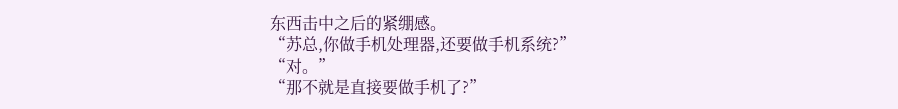东西击中之后的紧绷感。
“苏总,你做手机处理器,还要做手机系统?”
“对。”
“那不就是直接要做手机了?”